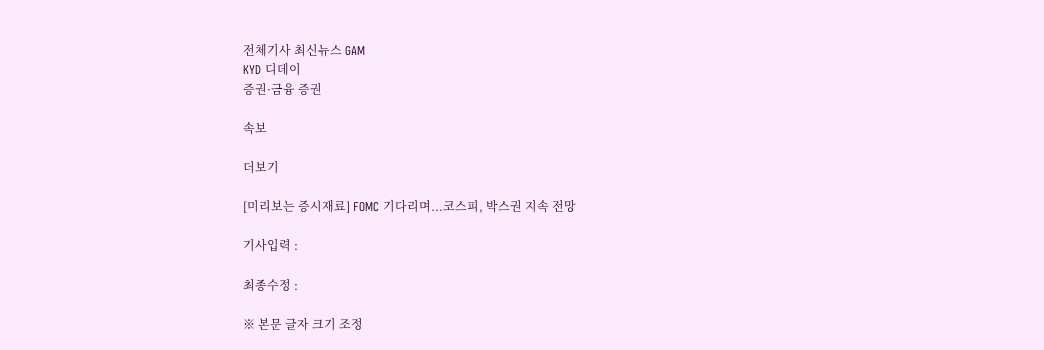전체기사 최신뉴스 GAM
KYD 디데이
증권·금융 증권

속보

더보기

[미리보는 증시재료] FOMC 기다리며...코스피, 박스권 지속 전망

기사입력 :

최종수정 :

※ 본문 글자 크기 조정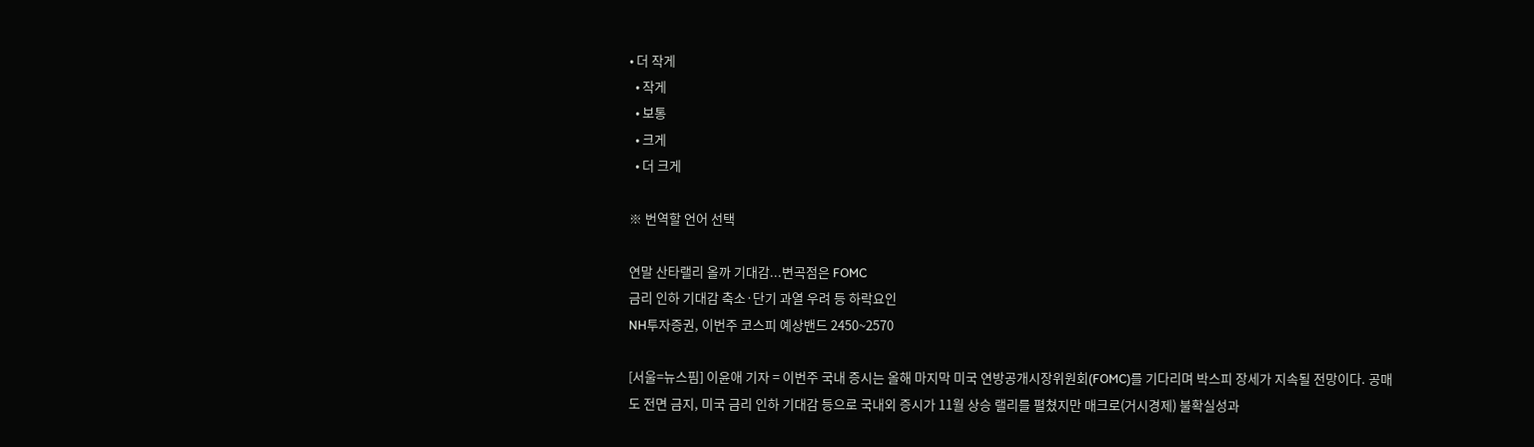• 더 작게
  • 작게
  • 보통
  • 크게
  • 더 크게

※ 번역할 언어 선택

연말 산타랠리 올까 기대감...변곡점은 FOMC
금리 인하 기대감 축소·단기 과열 우려 등 하락요인
NH투자증권, 이번주 코스피 예상밴드 2450~2570

[서울=뉴스핌] 이윤애 기자 = 이번주 국내 증시는 올해 마지막 미국 연방공개시장위원회(FOMC)를 기다리며 박스피 장세가 지속될 전망이다. 공매도 전면 금지, 미국 금리 인하 기대감 등으로 국내외 증시가 11월 상승 랠리를 펼쳤지만 매크로(거시경제) 불확실성과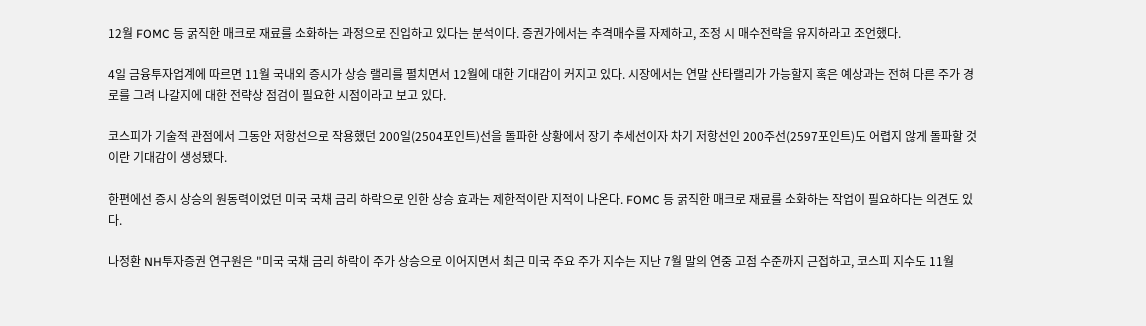12월 FOMC 등 굵직한 매크로 재료를 소화하는 과정으로 진입하고 있다는 분석이다. 증권가에서는 추격매수를 자제하고, 조정 시 매수전략을 유지하라고 조언했다.

4일 금융투자업계에 따르면 11월 국내외 증시가 상승 랠리를 펼치면서 12월에 대한 기대감이 커지고 있다. 시장에서는 연말 산타랠리가 가능할지 혹은 예상과는 전혀 다른 주가 경로를 그려 나갈지에 대한 전략상 점검이 필요한 시점이라고 보고 있다.

코스피가 기술적 관점에서 그동안 저항선으로 작용했던 200일(2504포인트)선을 돌파한 상황에서 장기 추세선이자 차기 저항선인 200주선(2597포인트)도 어렵지 않게 돌파할 것이란 기대감이 생성됐다.

한편에선 증시 상승의 원동력이었던 미국 국채 금리 하락으로 인한 상승 효과는 제한적이란 지적이 나온다. FOMC 등 굵직한 매크로 재료를 소화하는 작업이 필요하다는 의견도 있다.

나정환 NH투자증권 연구원은 "미국 국채 금리 하락이 주가 상승으로 이어지면서 최근 미국 주요 주가 지수는 지난 7월 말의 연중 고점 수준까지 근접하고, 코스피 지수도 11월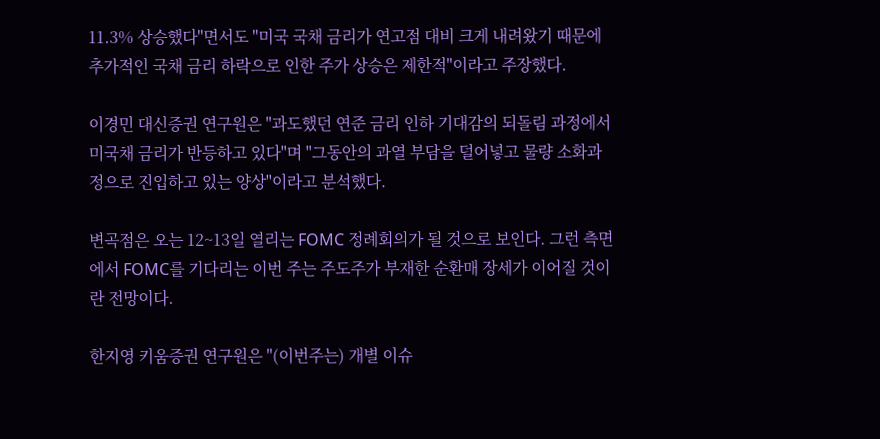11.3% 상승했다"면서도 "미국 국채 금리가 연고점 대비 크게 내려왔기 때문에 추가적인 국채 금리 하락으로 인한 주가 상승은 제한적"이라고 주장했다.

이경민 대신증권 연구원은 "과도했던 연준 금리 인하 기대감의 되돌림 과정에서 미국채 금리가 반등하고 있다"며 "그동안의 과열 부담을 덜어넣고 물량 소화과정으로 진입하고 있는 양상"이라고 분석했다.

변곡점은 오는 12~13일 열리는 FOMC 정례회의가 될 것으로 보인다. 그런 측면에서 FOMC를 기다리는 이번 주는 주도주가 부재한 순환매 장세가 이어질 것이란 전망이다.

한지영 키움증권 연구원은 "(이번주는) 개별 이슈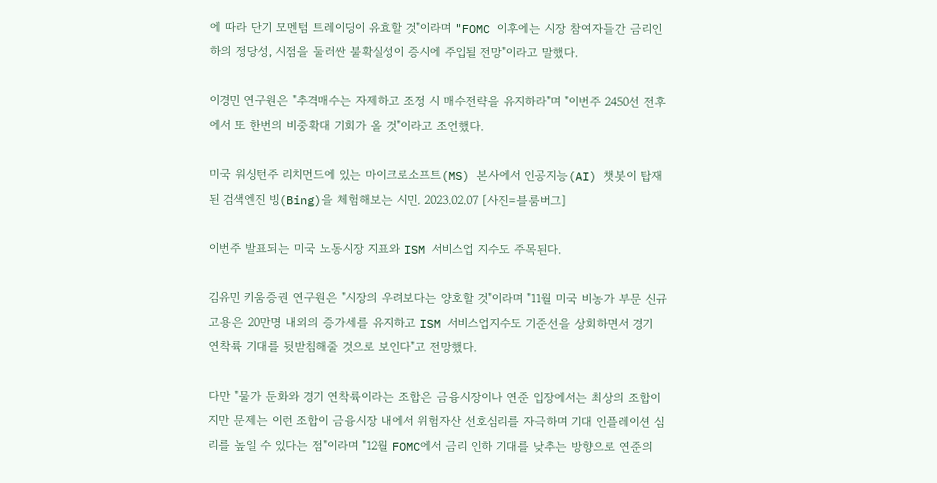에 따라 단기 모멘텀 트레이딩이 유효할 것"이라며 "FOMC 이후에는 시장 참여자들간 금리인하의 정당성, 시점을 둘러싼 불확실성이 증시에 주입될 전망"이라고 말했다.

이경민 연구원은 "추격매수는 자제하고 조정 시 매수전략을 유지하라"며 "이번주 2450선 전후에서 또 한번의 비중확대 기회가 올 것"이라고 조언했다.

미국 워싱턴주 리치먼드에 있는 마이크로소프트(MS) 본사에서 인공지능(AI) 챗봇이 탑재된 검색엔진 빙(Bing)을 체험해보는 시민. 2023.02.07 [사진=블룸버그]

이번주 발표되는 미국 노동시장 지표와 ISM 서비스업 지수도 주목된다.

김유민 키움증권 연구원은 "시장의 우려보다는 양호할 것"이라며 "11월 미국 비농가 부문 신규고용은 20만명 내외의 증가세를 유지하고 ISM 서비스업지수도 기준선을 상회하면서 경기 연착륙 기대를 뒷받침해줄 것으로 보인다"고 전망했다.

다만 "물가 둔화와 경기 연착륙이라는 조합은 금융시장이나 연준 입장에서는 최상의 조합이지만 문제는 이런 조합이 금융시장 내에서 위험자산 선호심리를 자극하며 기대 인플레이션 심리를 높일 수 있다는 점"이라며 "12월 FOMC에서 금리 인하 기대를 낮추는 방향으로 연준의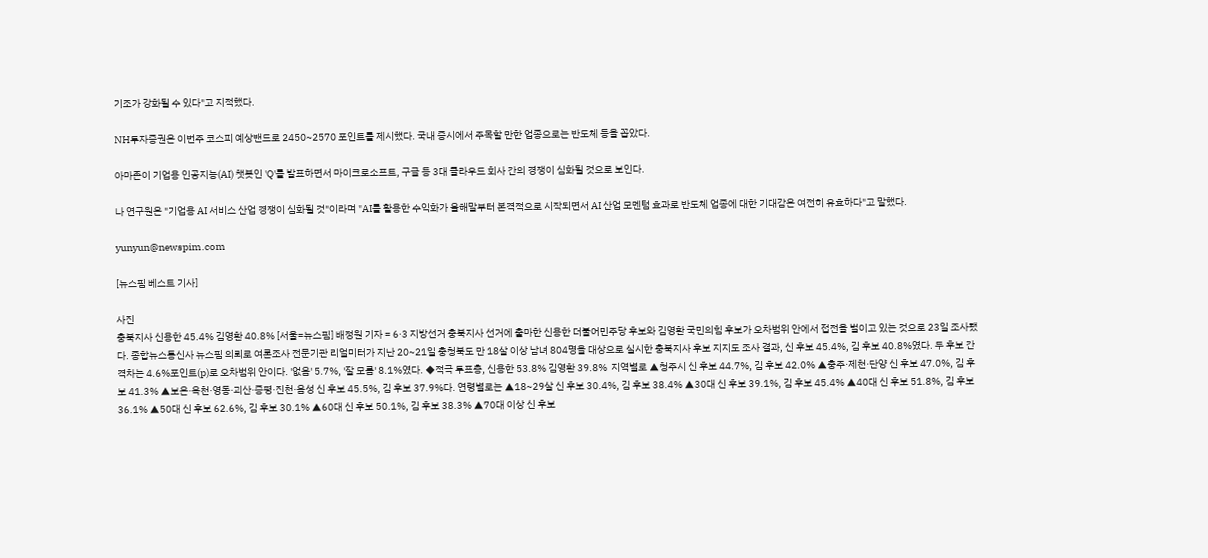기조가 강화될 수 있다"고 지적했다.

NH투자증권은 이번주 코스피 예상밴드로 2450~2570 포인트를 제시했다. 국내 증시에서 주목할 만한 업종으로는 반도체 등을 꼽았다.

아마존이 기업용 인공지능(AI) 챗봇인 'Q'를 발표하면서 마이크로소프트, 구글 등 3대 클라우드 회사 간의 경쟁이 심화될 것으로 보인다.

나 연구원은 "기업용 AI 서비스 산업 경쟁이 심화될 것"이라며 "AI를 활용한 수익화가 올해말부터 본격적으로 시작되면서 AI 산업 모멘텀 효과로 반도체 업종에 대한 기대감은 여전히 유효하다"고 말했다.

yunyun@newspim.com

[뉴스핌 베스트 기사]

사진
충북지사 신용한 45.4% 김영환 40.8% [서울=뉴스핌] 배정원 기자 = 6·3 지방선거 충북지사 선거에 출마한 신용한 더불어민주당 후보와 김영환 국민의힘 후보가 오차범위 안에서 접전을 벌이고 있는 것으로 23일 조사됐다. 종합뉴스통신사 뉴스핌 의뢰로 여론조사 전문기관 리얼미터가 지난 20~21일 충청북도 만 18살 이상 남녀 804명을 대상으로 실시한 충북지사 후보 지지도 조사 결과, 신 후보 45.4%, 김 후보 40.8%였다. 두 후보 간 격차는 4.6%포인트(p)로 오차범위 안이다. '없음' 5.7%, '잘 모름' 8.1%였다. ◆적극 투표층, 신용한 53.8% 김영환 39.8%  지역별로 ▲청주시 신 후보 44.7%, 김 후보 42.0% ▲충주·제천·단양 신 후보 47.0%, 김 후보 41.3% ▲보은·옥천·영동·괴산·증평·진천·음성 신 후보 45.5%, 김 후보 37.9%다. 연령별로는 ▲18~29살 신 후보 30.4%, 김 후보 38.4% ▲30대 신 후보 39.1%, 김 후보 45.4% ▲40대 신 후보 51.8%, 김 후보 36.1% ▲50대 신 후보 62.6%, 김 후보 30.1% ▲60대 신 후보 50.1%, 김 후보 38.3% ▲70대 이상 신 후보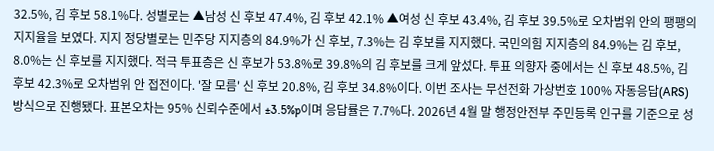32.5%, 김 후보 58.1%다. 성별로는 ▲남성 신 후보 47.4%, 김 후보 42.1% ▲여성 신 후보 43.4%, 김 후보 39.5%로 오차범위 안의 팽팽의 지지율을 보였다. 지지 정당별로는 민주당 지지층의 84.9%가 신 후보, 7.3%는 김 후보를 지지했다. 국민의힘 지지층의 84.9%는 김 후보, 8.0%는 신 후보를 지지했다. 적극 투표층은 신 후보가 53.8%로 39.8%의 김 후보를 크게 앞섰다. 투표 의향자 중에서는 신 후보 48.5%, 김 후보 42.3%로 오차범위 안 접전이다. '잘 모름' 신 후보 20.8%, 김 후보 34.8%이다. 이번 조사는 무선전화 가상번호 100% 자동응답(ARS) 방식으로 진행됐다. 표본오차는 95% 신뢰수준에서 ±3.5%p이며 응답률은 7.7%다. 2026년 4월 말 행정안전부 주민등록 인구를 기준으로 성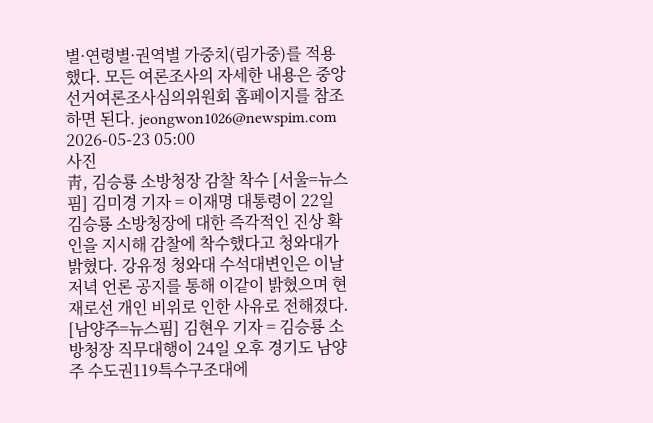별·연령별·권역별 가중치(림가중)를 적용했다. 모든 여론조사의 자세한 내용은 중앙선거여론조사심의위원회 홈페이지를 참조하면 된다. jeongwon1026@newspim.com 2026-05-23 05:00
사진
靑, 김승룡 소방청장 감찰 착수 [서울=뉴스핌] 김미경 기자 = 이재명 대통령이 22일 김승룡 소방청장에 대한 즉각적인 진상 확인을 지시해 감찰에 착수했다고 청와대가 밝혔다. 강유정 청와대 수석대변인은 이날 저녁 언론 공지를 통해 이같이 밝혔으며 현재로선 개인 비위로 인한 사유로 전해졌다. [남양주=뉴스핌] 김현우 기자 = 김승룡 소방청장 직무대행이 24일 오후 경기도 남양주 수도권119특수구조대에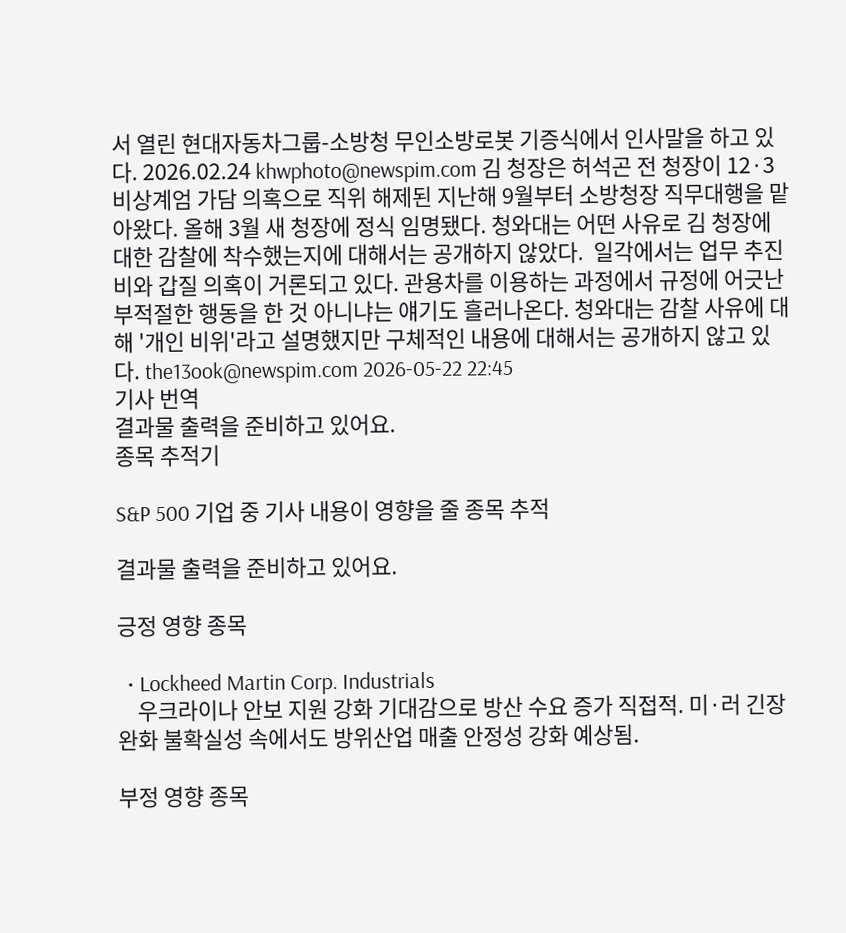서 열린 현대자동차그룹-소방청 무인소방로봇 기증식에서 인사말을 하고 있다. 2026.02.24 khwphoto@newspim.com 김 청장은 허석곤 전 청장이 12·3 비상계엄 가담 의혹으로 직위 해제된 지난해 9월부터 소방청장 직무대행을 맡아왔다. 올해 3월 새 청장에 정식 임명됐다. 청와대는 어떤 사유로 김 청장에 대한 감찰에 착수했는지에 대해서는 공개하지 않았다.  일각에서는 업무 추진비와 갑질 의혹이 거론되고 있다. 관용차를 이용하는 과정에서 규정에 어긋난 부적절한 행동을 한 것 아니냐는 얘기도 흘러나온다. 청와대는 감찰 사유에 대해 '개인 비위'라고 설명했지만 구체적인 내용에 대해서는 공개하지 않고 있다. the13ook@newspim.com 2026-05-22 22:45
기사 번역
결과물 출력을 준비하고 있어요.
종목 추적기

S&P 500 기업 중 기사 내용이 영향을 줄 종목 추적

결과물 출력을 준비하고 있어요.

긍정 영향 종목

  • Lockheed Martin Corp. Industrials
    우크라이나 안보 지원 강화 기대감으로 방산 수요 증가 직접적. 미·러 긴장 완화 불확실성 속에서도 방위산업 매출 안정성 강화 예상됨.

부정 영향 종목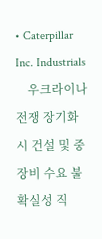• Caterpillar Inc. Industrials
    우크라이나 전쟁 장기화 시 건설 및 중장비 수요 불확실성 직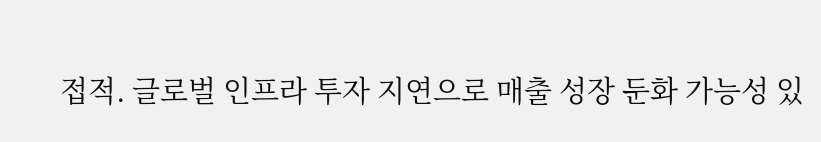접적. 글로벌 인프라 투자 지연으로 매출 성장 둔화 가능성 있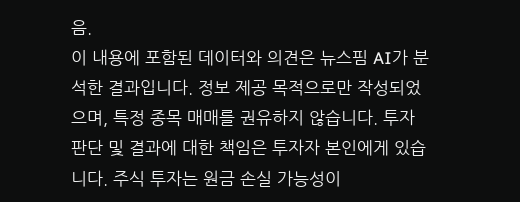음.
이 내용에 포함된 데이터와 의견은 뉴스핌 AI가 분석한 결과입니다. 정보 제공 목적으로만 작성되었으며, 특정 종목 매매를 권유하지 않습니다. 투자 판단 및 결과에 대한 책임은 투자자 본인에게 있습니다. 주식 투자는 원금 손실 가능성이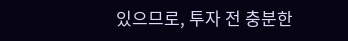있으므로, 투자 전 충분한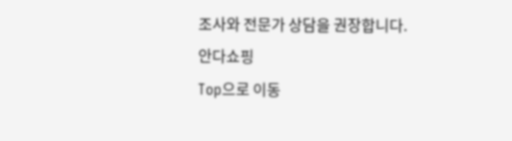조사와 전문가 상담을 권장합니다.
안다쇼핑
Top으로 이동